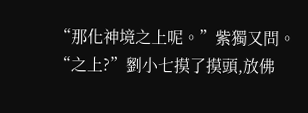“那化神境之上呢。”紫獨又問。
“之上?”劉小七摸了摸頭,放佛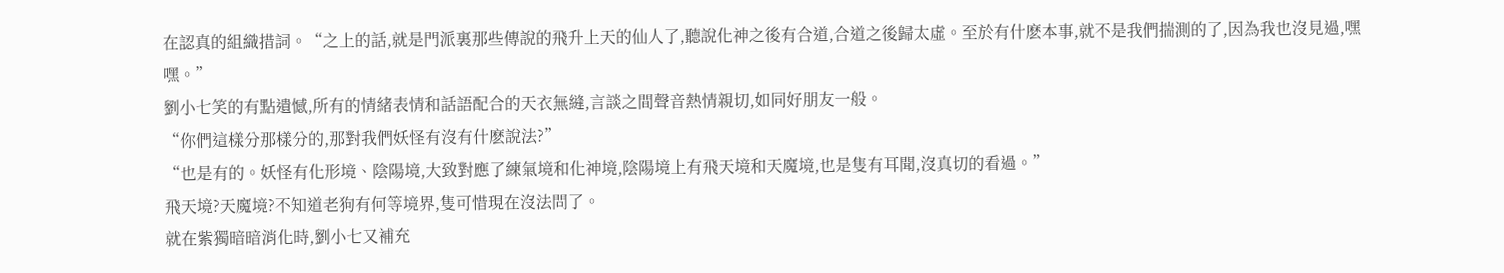在認真的組織措詞。“之上的話,就是門派裏那些傳說的飛升上天的仙人了,聽說化神之後有合道,合道之後歸太虛。至於有什麽本事,就不是我們揣測的了,因為我也沒見過,嘿嘿。”
劉小七笑的有點遺憾,所有的情緒表情和話語配合的天衣無縫,言談之間聲音熱情親切,如同好朋友一般。
“你們這樣分那樣分的,那對我們妖怪有沒有什麽說法?”
“也是有的。妖怪有化形境、陰陽境,大致對應了練氣境和化神境,陰陽境上有飛天境和天魔境,也是隻有耳聞,沒真切的看過。”
飛天境?天魔境?不知道老狗有何等境界,隻可惜現在沒法問了。
就在紫獨暗暗消化時,劉小七又補充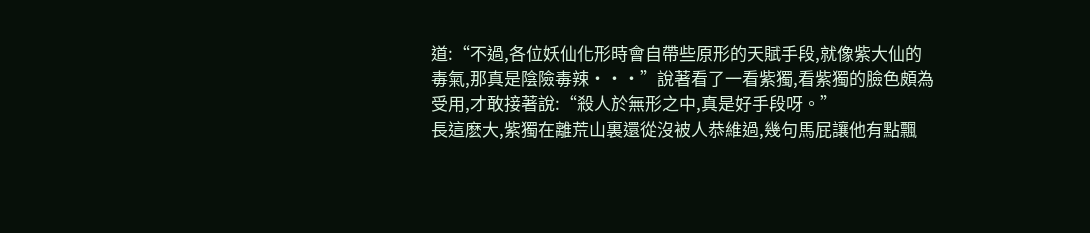道:“不過,各位妖仙化形時會自帶些原形的天賦手段,就像紫大仙的毒氣,那真是陰險毒辣···”說著看了一看紫獨,看紫獨的臉色頗為受用,才敢接著說:“殺人於無形之中,真是好手段呀。”
長這麽大,紫獨在離荒山裏還從沒被人恭維過,幾句馬屁讓他有點飄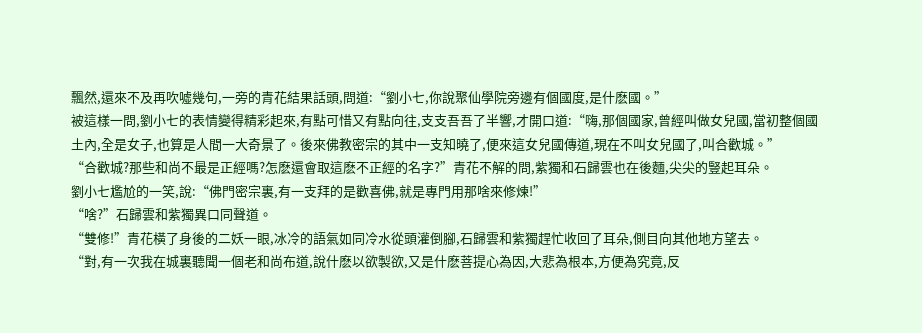飄然,還來不及再吹噓幾句,一旁的青花結果話頭,問道:“劉小七,你說聚仙學院旁邊有個國度,是什麽國。”
被這樣一問,劉小七的表情變得精彩起來,有點可惜又有點向往,支支吾吾了半響,才開口道:“嗨,那個國家,曾經叫做女兒國,當初整個國土內,全是女子,也算是人間一大奇景了。後來佛教密宗的其中一支知曉了,便來這女兒國傳道,現在不叫女兒國了,叫合歡城。”
“合歡城?那些和尚不最是正經嗎?怎麽還會取這麽不正經的名字?”青花不解的問,紫獨和石歸雲也在後麵,尖尖的豎起耳朵。
劉小七尷尬的一笑,說:“佛門密宗裏,有一支拜的是歡喜佛,就是專門用那啥來修煉!”
“啥?”石歸雲和紫獨異口同聲道。
“雙修!”青花橫了身後的二妖一眼,冰冷的語氣如同冷水從頭灌倒腳,石歸雲和紫獨趕忙收回了耳朵,側目向其他地方望去。
“對,有一次我在城裏聽聞一個老和尚布道,說什麽以欲製欲,又是什麽菩提心為因,大悲為根本,方便為究竟,反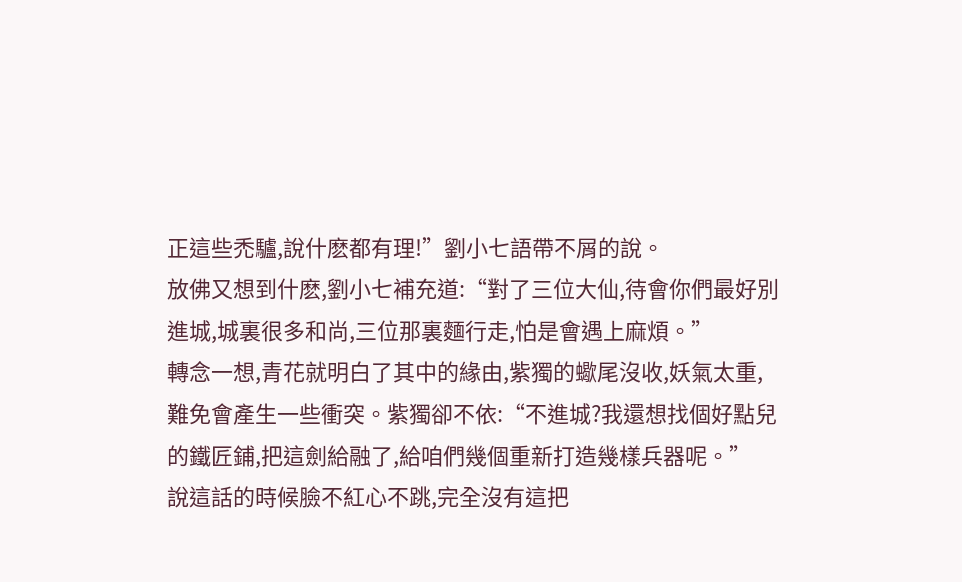正這些禿驢,說什麽都有理!”劉小七語帶不屑的說。
放佛又想到什麽,劉小七補充道:“對了三位大仙,待會你們最好別進城,城裏很多和尚,三位那裏麵行走,怕是會遇上麻煩。”
轉念一想,青花就明白了其中的緣由,紫獨的蠍尾沒收,妖氣太重,難免會產生一些衝突。紫獨卻不依:“不進城?我還想找個好點兒的鐵匠鋪,把這劍給融了,給咱們幾個重新打造幾樣兵器呢。”
說這話的時候臉不紅心不跳,完全沒有這把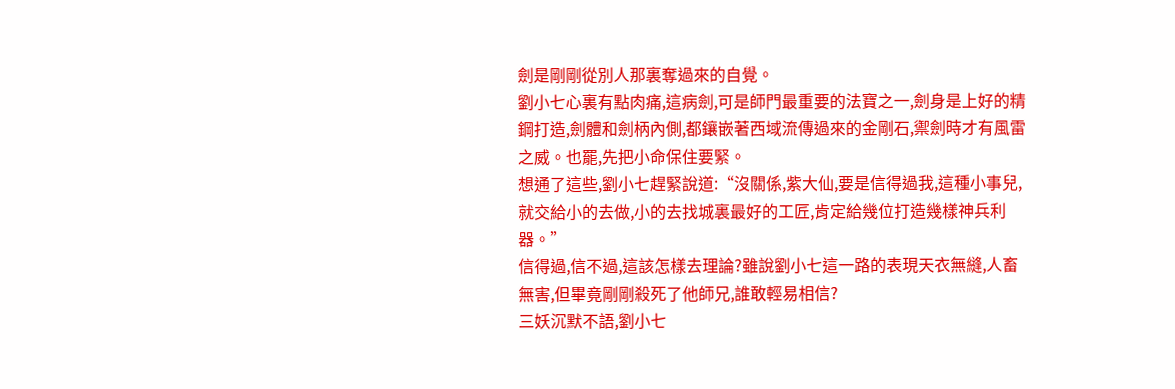劍是剛剛從別人那裏奪過來的自覺。
劉小七心裏有點肉痛,這病劍,可是師門最重要的法寶之一,劍身是上好的精鋼打造,劍體和劍柄內側,都鑲嵌著西域流傳過來的金剛石,禦劍時才有風雷之威。也罷,先把小命保住要緊。
想通了這些,劉小七趕緊說道:“沒關係,紫大仙,要是信得過我,這種小事兒,就交給小的去做,小的去找城裏最好的工匠,肯定給幾位打造幾樣神兵利器。”
信得過,信不過,這該怎樣去理論?雖說劉小七這一路的表現天衣無縫,人畜無害,但畢竟剛剛殺死了他師兄,誰敢輕易相信?
三妖沉默不語,劉小七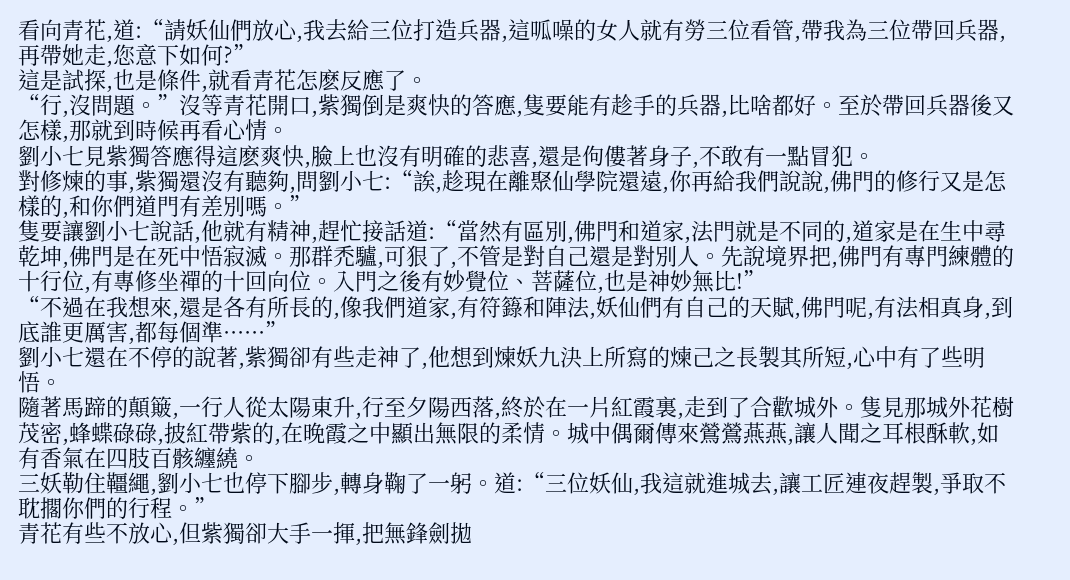看向青花,道:“請妖仙們放心,我去給三位打造兵器,這呱噪的女人就有勞三位看管,帶我為三位帶回兵器,再帶她走,您意下如何?”
這是試探,也是條件,就看青花怎麽反應了。
“行,沒問題。”沒等青花開口,紫獨倒是爽快的答應,隻要能有趁手的兵器,比啥都好。至於帶回兵器後又怎樣,那就到時候再看心情。
劉小七見紫獨答應得這麽爽快,臉上也沒有明確的悲喜,還是佝僂著身子,不敢有一點冒犯。
對修煉的事,紫獨還沒有聽夠,問劉小七:“誒,趁現在離聚仙學院還遠,你再給我們說說,佛門的修行又是怎樣的,和你們道門有差別嗎。”
隻要讓劉小七說話,他就有精神,趕忙接話道:“當然有區別,佛門和道家,法門就是不同的,道家是在生中尋乾坤,佛門是在死中悟寂滅。那群禿驢,可狠了,不管是對自己還是對別人。先說境界把,佛門有專門練體的十行位,有專修坐禪的十回向位。入門之後有妙覺位、菩薩位,也是神妙無比!”
“不過在我想來,還是各有所長的,像我們道家,有符籙和陣法,妖仙們有自己的天賦,佛門呢,有法相真身,到底誰更厲害,都每個準······”
劉小七還在不停的說著,紫獨卻有些走神了,他想到煉妖九決上所寫的煉己之長製其所短,心中有了些明悟。
隨著馬蹄的顛簸,一行人從太陽東升,行至夕陽西落,終於在一片紅霞裏,走到了合歡城外。隻見那城外花樹茂密,蜂蝶碌碌,披紅帶紫的,在晚霞之中顯出無限的柔情。城中偶爾傳來鶯鶯燕燕,讓人聞之耳根酥軟,如有香氣在四肢百骸纏繞。
三妖勒住韁繩,劉小七也停下腳步,轉身鞠了一躬。道:“三位妖仙,我這就進城去,讓工匠連夜趕製,爭取不耽擱你們的行程。”
青花有些不放心,但紫獨卻大手一揮,把無鋒劍拋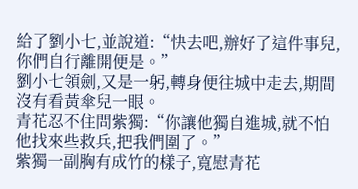給了劉小七,並說道:“快去吧,辦好了這件事兒,你們自行離開便是。”
劉小七領劍,又是一躬,轉身便往城中走去,期間沒有看黃傘兒一眼。
青花忍不住問紫獨:“你讓他獨自進城,就不怕他找來些救兵,把我們圍了。”
紫獨一副胸有成竹的樣子,寬慰青花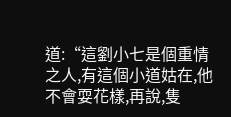道:“這劉小七是個重情之人,有這個小道姑在,他不會耍花樣,再說,隻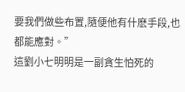要我們做些布置,隨便他有什麽手段,也都能應對。”
這劉小七明明是一副貪生怕死的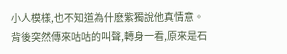小人模樣,也不知道為什麽紫獨說他真情意。
背後突然傳來咕咕的叫聲,轉身一看,原來是石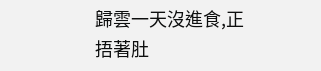歸雲一天沒進食,正捂著肚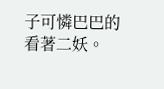子可憐巴巴的看著二妖。